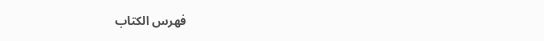فهرس الكتاب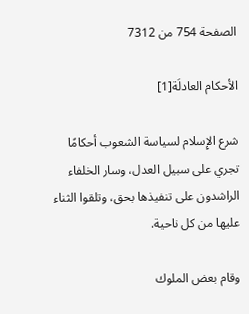الصفحة 754 من 7312

الأحكام العادلَة[1]

شرع الإِسلام لسياسة الشعوب أحكامًا تجري على سبيل العدل، وسار الخلفاء الراشدون على تنفيذها بحق، وتلقوا الثناء عليها من كل ناحية.

وقام بعض الملوك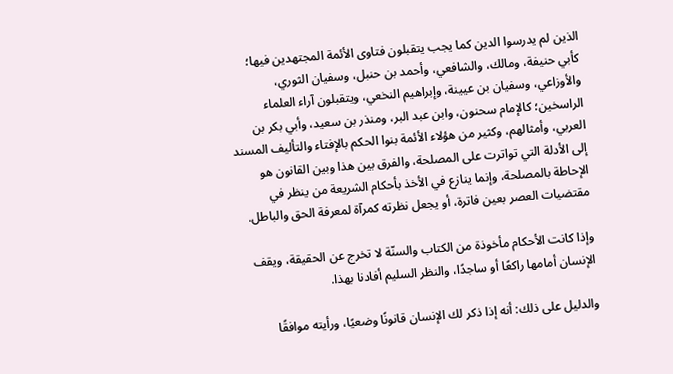الذين لم يدرسوا الدين كما يجب يتقبلون فتاوى الأئمة المجتهدين فيها؛ كأبي حنيفة، ومالك، والشافعي، وأحمد بن حنبل، وسفيان الثوري، والأوزاعي، وسفيان بن عيينة، وإبراهيم النخعي، ويتقبلون آراء العلماء الراسخين؛ كالإمام سحنون، وابن عبد البر، ومنذر بن سعيد، وأبي بكر بن العربي، وأمثالهم، وكثير من هؤلاء الأئمة بنوا الحكم بالإفتاء والتأليف المسند إلى الأدلة التي تواترت على المصلحة، والفرق بين هذا وبين القانون هو الإحاطة بالمصلحة، وإنما ينازع في الأخذ بأحكام الشريعة من ينظر في مقتضيات العصر بعين فاترة، أو يجعل نظرته كمرآة لمعرفة الحق والباطل.

وإذا كانت الأحكام مأخوذة من الكتاب والسنّة لا تخرج عن الحقيقة، ويقف الإنسان أمامها راكعًا أو ساجدًا، والنظر السليم أفادنا بهذا.

والدليل على ذلك: أنه إذا ذكر لك الإنسان قانونًا وضعيًا، ورأيته موافقًا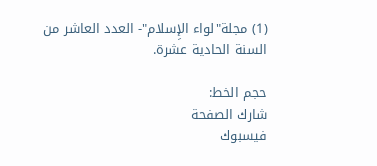(1) مجلة"لواء الإِسلام"- العدد العاشر من السنة الحادية عشرة.

حجم الخط:
شارك الصفحة
فيسبوك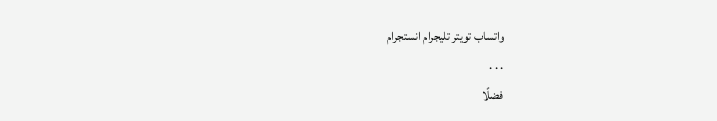واتساب تويتر تليجرام انستجرام
. . .
فضلًا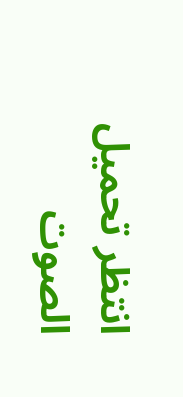انتظر تحميل الصوت